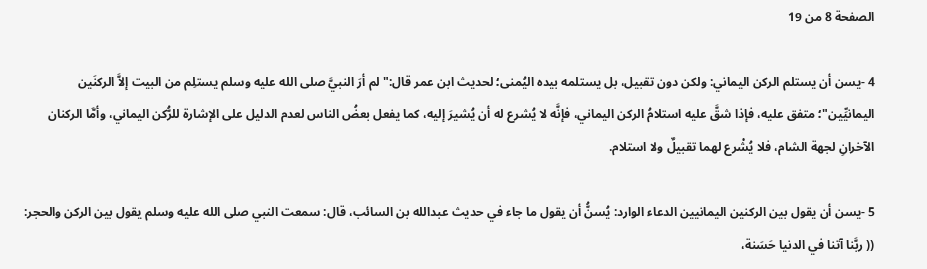الصفحة 8 من 19

4 -يسن أن يستلم الركن اليماني: ولكن دون تقبيل، بل يستلمه بيده اليُمنى؛ لحديث ابن عمر قال:"لم أرَ النبيَّ صلى الله عليه وسلم يستلِم من البيت إلاَّ الركنَين اليمانيِّين"؛ متفق عليه، فإذا شقَّ عليه استلامُ الركن اليماني، فإنَّه لا يُشرع له أن يُشيرَ إليه، كما يفعل بعضُ الناس لعدم الدليل على الإشارة للرُّكن اليماني، وأمَّا الركنان الآخرانِ لجهة الشام، فلا يُشْرع لهما تقبيلٌ ولا استلام.

5 -يسن أن يقول بين الركنين اليمانيين الدعاء الوارد: يُسنُّ أن يقول ما جاء في حديث عبدالله بن السائب، قال: سمعت النبي صلى الله عليه وسلم يقول بين الركن والحجر: (( ربَّنا آتنا في الدنيا حَسَنة،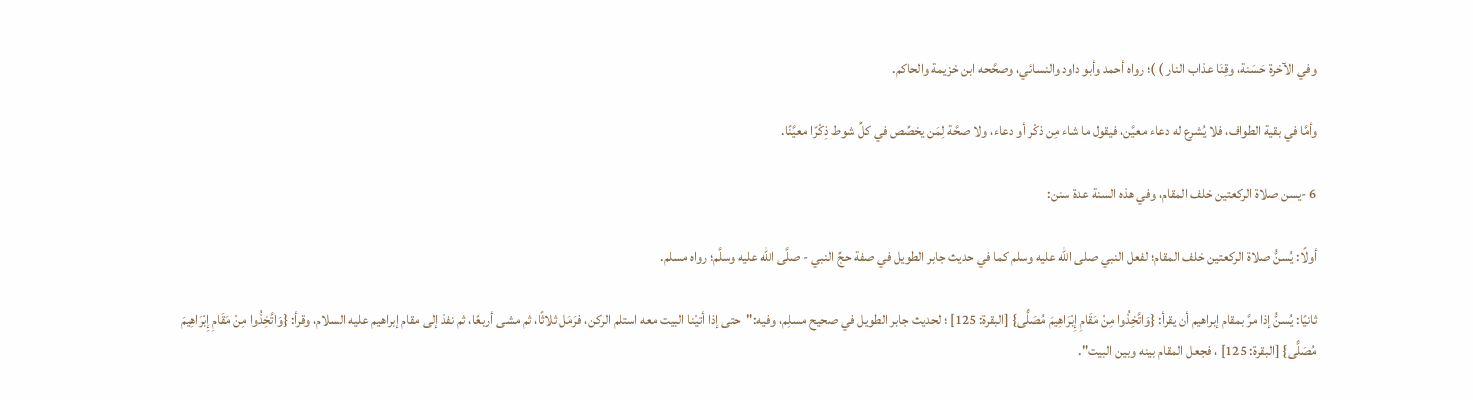وفي الآخرة حَسَنة، وقِنَا عذاب النار ) )؛ رواه أحمد وأبو داود والنسائي، وصحَّحه ابن خزيمة والحاكم.

وأمَّا في بقية الطواف، فلا يُشرع له دعاء معيَّن، فيقول ما شاء مِن ذكْر أو دعاء، ولا صحَّة لِمَن يخصِّص في كلِّ شوط ذِكْرًا معيَّنًا.

6 -يسن صلاة الركعتين خلف المقام، وفي هذه السنة عدة سنن:

أولًا: يُسنُّ صلاة الركعتين خلف المقام؛ لفعل النبي صلى الله عليه وسلم كما في حديث جابر الطويل في صفة حجِّ النبي - صلَّى الله عليه وسلَّم؛ رواه مسلم.

ثانيًا: يُسنُّ إذا مرَّ بمقام إبراهيم أن يقرأ: {وَاتَّخِذُوا مِنْ مَقَامِ إِبْرَاهِيمَ مُصَلًّى} [البقرة: 125] ؛ لحديث جابر الطويل في صحيح مسلِم، وفيه:"حتى إذا أتيْنا البيت معه استلم الركن، فرَمَل ثلاثًا، ثم مشى أربعًا، ثم نفذ إلى مقام إبراهيم عليه السلام، وقرأ: {وَاتَّخِذُوا مِنْ مَقَامِ إِبْرَاهِيمَ مُصَلًّى} [البقرة: 125] ، فجعل المقام بينه وبين البيت".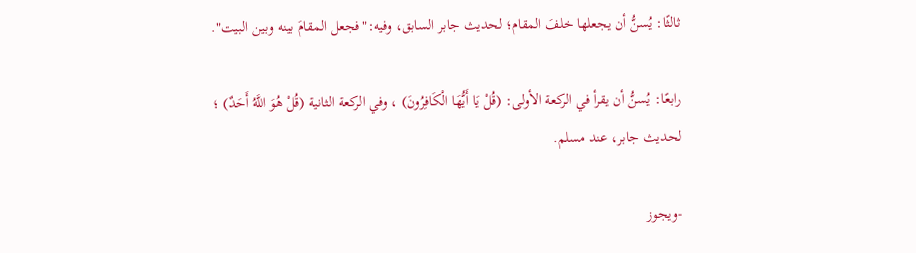ثالثًا: يُسنُّ أن يجعلها خلفَ المقام؛ لحديث جابر السابق، وفيه:"فجعل المقامَ بينه وبين البيت".

رابعًا: يُسنُّ أن يقرأ في الركعة الأولى: (قُلْ يَا أَيُّهَا الْكَافِرُونَ) ، وفي الركعة الثانية (قُلْ هُوَ اللَّهُ أَحَدٌ) ؛ لحديث جابر، عند مسلم.

-ويجوز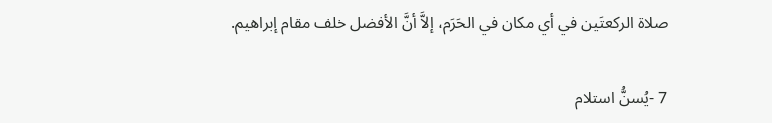صلاة الركعتَين في أي مكان في الحَرَم، إلاَّ أنَّ الأفضل خلف مقام إبراهيم.

7 -يُسنُّ استلام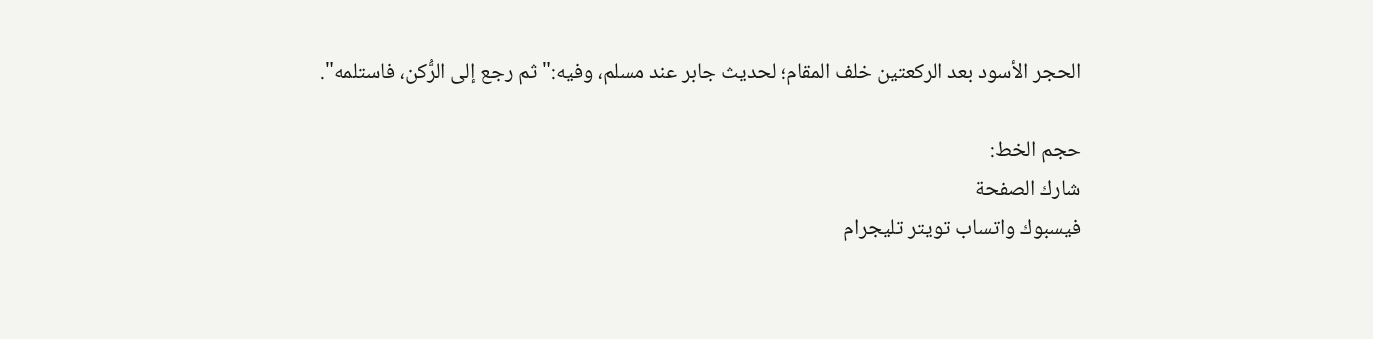الحجر الأسود بعد الركعتين خلف المقام؛ لحديث جابر عند مسلم، وفيه:"ثم رجع إلى الرُّكن، فاستلمه".

حجم الخط:
شارك الصفحة
فيسبوك واتساب تويتر تليجرام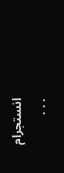انستجرام
. . .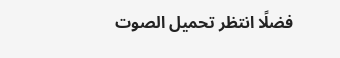فضلًا انتظر تحميل الصوت